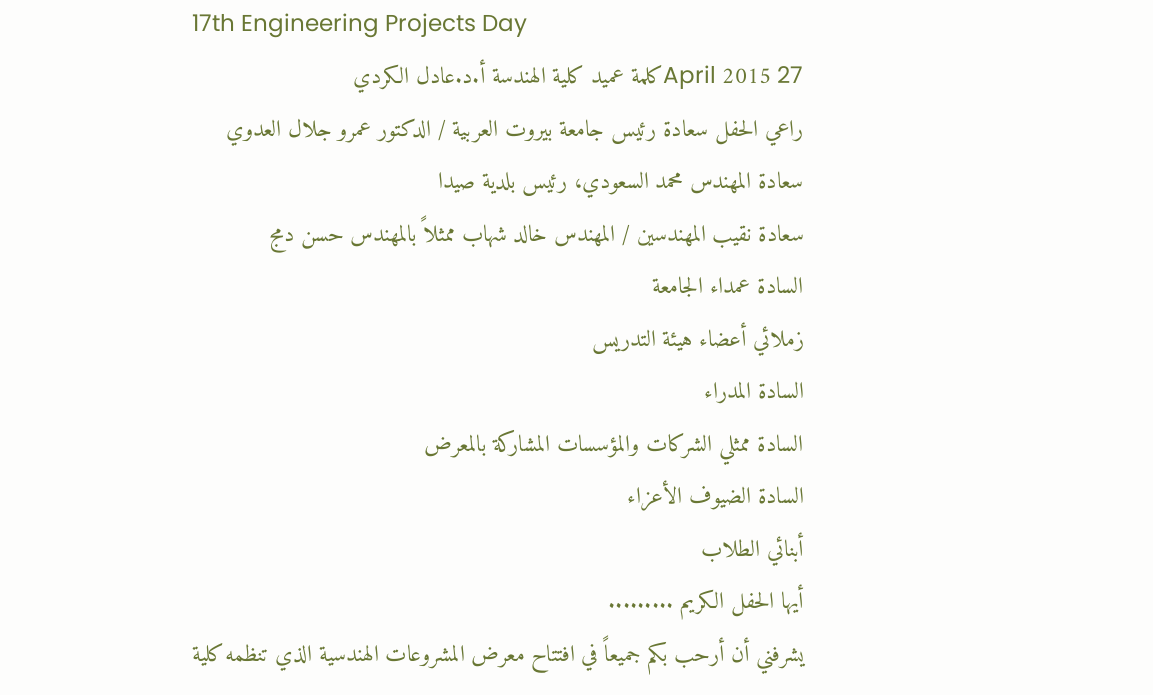17th Engineering Projects Day
27 April 2015كلمة عميد كلية الهندسة أ.د.عادل الكردي
راعي الحفل سعادة رئيس جامعة بيروت العربية / الدكتور عمرو جلال العدوي
سعادة المهندس محمد السعودي، رئيس بلدية صيدا
سعادة نقيب المهندسين / المهندس خالد شهاب ممثلاً بالمهندس حسن دمج
السادة عمداء الجامعة
زملائي أعضاء هيئة التدريس
السادة المدراء
السادة ممثلي الشركات والمؤسسات المشاركة بالمعرض
السادة الضيوف الأعزاء
أبنائي الطلاب
أيها الحفل الكريم .........
يشرفني أن أرحب بكم جميعاً في افتتاح معرض المشروعات الهندسية الذي تنظمه كلية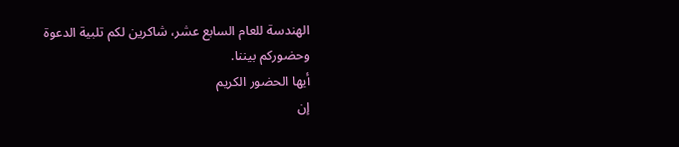الهندسة للعام السابع عشر، شاكرين لكم تلبية الدعوة وحضوركم بيننا.
أيها الحضور الكريم
إن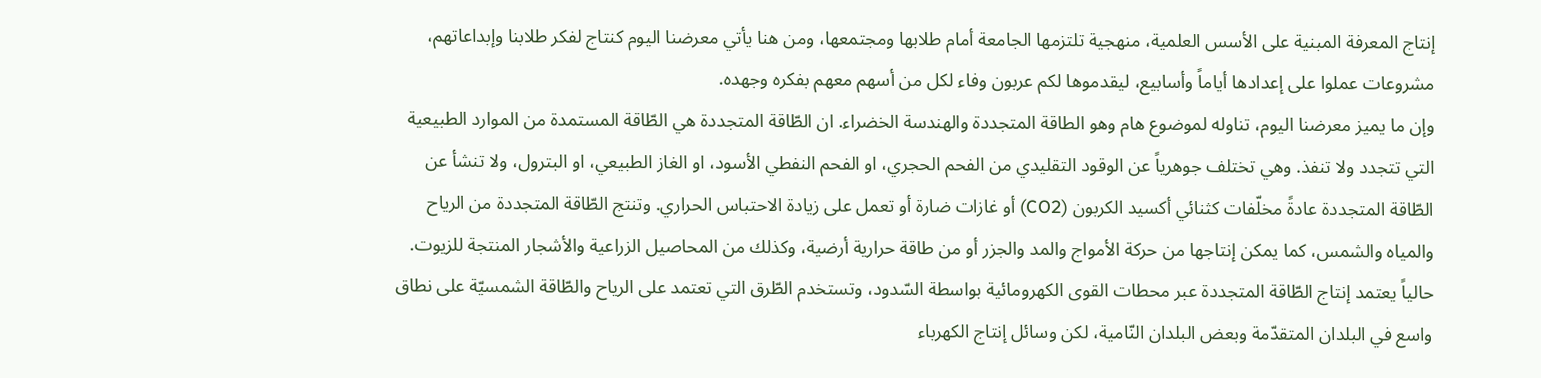إنتاج المعرفة المبنية على الأسس العلمية، منهجية تلتزمها الجامعة أمام طلابها ومجتمعها، ومن هنا يأتي معرضنا اليوم كنتاج لفكر طلابنا وإبداعاتهم، مشروعات عملوا على إعدادها أياماً وأسابيع، ليقدموها لكم عربون وفاء لكل من أسهم معهم بفكره وجهده.
وإن ما يميز معرضنا اليوم، تناوله لموضوع هام وهو الطاقة المتجددة والهندسة الخضراء. ان الطّاقة المتجددة هي الطّاقة المستمدة من الموارد الطبيعية التي تتجدد ولا تنفذ. وهي تختلف جوهرياً عن الوقود التقليدي من الفحم الحجري، او الفحم النفطي الأسود، او الغاز الطبيعي، او البترول، ولا تنشأ عن الطّاقة المتجددة عادةً مخلّفات كثنائي أكسيد الكربون (CO2) أو غازات ضارة أو تعمل على زيادة الاحتباس الحراري. وتنتج الطّاقة المتجددة من الرياح والمياه والشمس، كما يمكن إنتاجها من حركة الأمواج والمد والجزر أو من طاقة حرارية أرضية، وكذلك من المحاصيل الزراعية والأشجار المنتجة للزيوت.
حالياً يعتمد إنتاج الطّاقة المتجددة عبر محطات القوى الكهرومائية بواسطة السّدود، وتستخدم الطّرق التي تعتمد على الرياح والطّاقة الشمسيّة على نطاق واسع في البلدان المتقدّمة وبعض البلدان النّامية، لكن وسائل إنتاج الكهرباء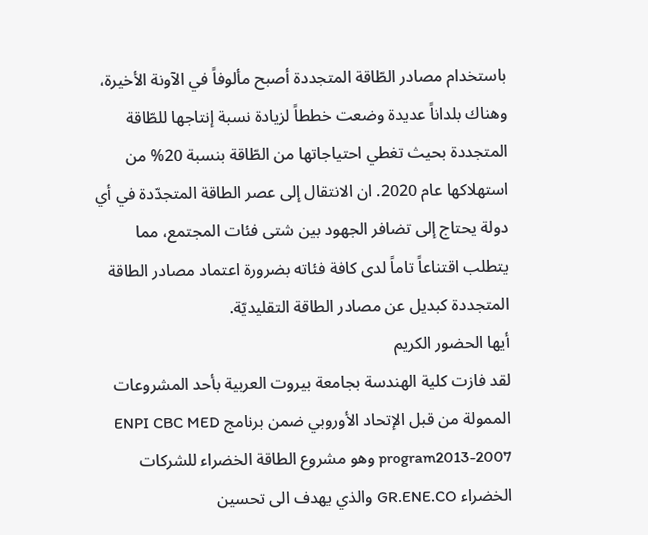باستخدام مصادر الطّاقة المتجددة أصبح مألوفاً في الآونة الأخيرة، وهناك بلداناً عديدة وضعت خططاً لزيادة نسبة إنتاجها للطّاقة المتجددة بحيث تغطي احتياجاتها من الطّاقة بنسبة 20% من استهلاكها عام 2020. ان الانتقال إلى عصر الطاقة المتجدّدة في أي دولة يحتاج إلى تضافر الجهود بين شتى فئات المجتمع، مما يتطلب اقتناعاً تاماً لدى كافة فئاته بضرورة اعتماد مصادر الطاقة المتجددة كبديل عن مصادر الطاقة التقليديّة.
أيها الحضور الكريم
لقد فازت كلية الهندسة بجامعة بيروت العربية بأحد المشروعات الممولة من قبل الإتحاد الأوروبي ضمن برنامج ENPI CBC MED program2013-2007 وهو مشروع الطاقة الخضراء للشركات الخضراء GR.ENE.CO والذي يهدف الى تحسين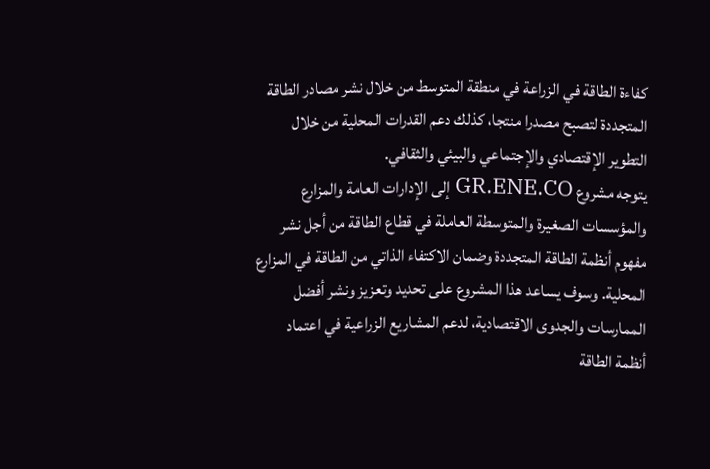كفاءة الطاقة في الزراعة في منطقة المتوسط من خلال نشر مصادر الطاقة المتجددة لتصبح مصدرا منتجا، كذلك دعم القدرات المحلية من خلال التطوير الإقتصادي والإجتماعي والبيئي والثقافي.
يتوجه مشروع GR.ENE.CO إلى الإدارات العامة والمزارع والمؤسسات الصغيرة والمتوسطة العاملة في قطاع الطاقة من أجل نشر مفهوم أنظمة الطاقة المتجددة وضمان الاكتفاء الذاتي من الطاقة في المزارع المحلية. وسوف يساعد هذا المشروع على تحديد وتعزيز ونشر أفضل الممارسات والجدوى الاقتصادية، لدعم المشاريع الزراعية في اعتماد أنظمة الطاقة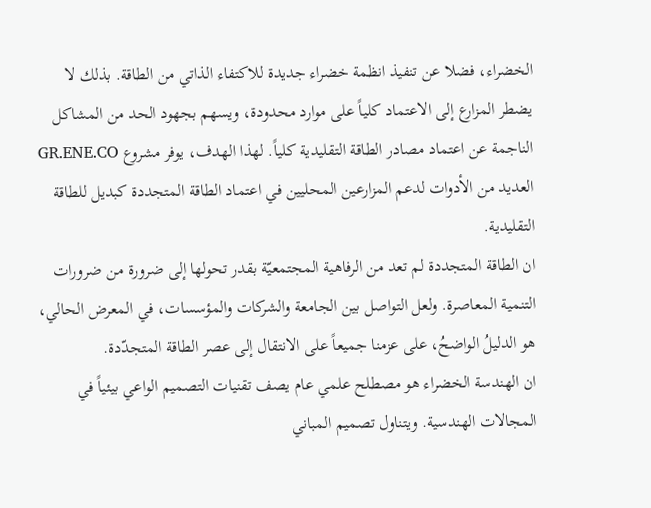الخضراء، فضلا عن تنفيذ انظمة خضراء جديدة للاكتفاء الذاتي من الطاقة. بذلك لا يضطر المزارع إلى الاعتماد كلياً على موارد محدودة، ويسهم بجهود الحد من المشاكل الناجمة عن اعتماد مصادر الطاقة التقليدية كلياً. لهذا الهدف، يوفر مشروع GR.ENE.CO العديد من الأدوات لدعم المزارعين المحليين في اعتماد الطاقة المتجددة كبديل للطاقة التقليدية.
ان الطاقة المتجددة لم تعد من الرفاهية المجتمعيّة بقدر تحولها إلى ضرورة من ضرورات التنمية المعاصرة. ولعل التواصل بين الجامعة والشركات والمؤسسات، في المعرض الحالي، هو الدليلُ الواضحُ، على عزمنا جميعاً على الانتقال إلى عصر الطاقة المتجدّدة.
ان الهندسة الخضراء هو مصطلح علمي عام يصف تقنيات التصميم الواعي بيئياً في المجالات الهندسية. ويتناول تصميم المباني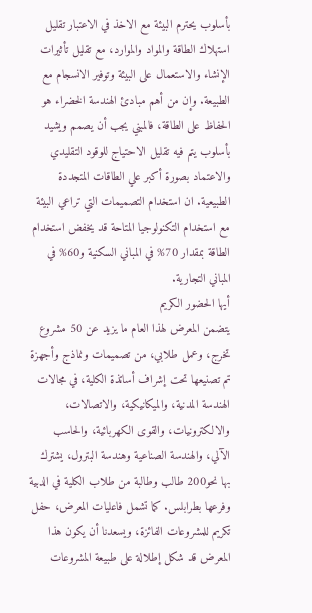بأسلوب يحترم البيئة مع الاخذ في الاعتبار تقليل استهلاك الطاقة والمواد والموارد، مع تقليل تأثيرات الإنشاء والاستعمال على البيئة وتوفير الانسجام مع الطبيعة. وإن من أهم مبادئ الهندسة الخضراء هو الحفاظ على الطاقة، فالمبني يجب أن يصمم ويشيد بأسلوب يتم فيه تقليل الاحتياج للوقود التقليدي والاعتماد بصورة أكبر علي الطاقات المتجددة الطبيعية. ان استخدام التصميمات التي تراعي البيئة مع استخدام التكنولوجيا المتاحة قد يخفض استخدام الطاقة بمقدار 70% في المباني السكنية و60% في المباني التجارية.
أيها الحضور الكريم
يتضمن المعرض لهذا العام ما يزيد عن 50 مشروع تخرج، وعمل طلابي، من تصميمات ونماذج وأجهزة تم تصنيعها تحت إشراف أساتذة الكلية، في مجالات الهندسة المدنية، والميكانيكية، والاتصالات، والالكترونيات، والقوى الكهربائية، والحاسب الآلي، والهندسة الصناعية وهندسة البترول، يشترك بها نحو200 طالب وطالبة من طلاب الكلية في الدبية وفرعها بطرابلس. كما تشمل فاعليات المعرض، حفل تكريم للمشروعات الفائزة، ويسعدنا أن يكون هذا المعرض قد شكل إطلالة على طبيعة المشروعات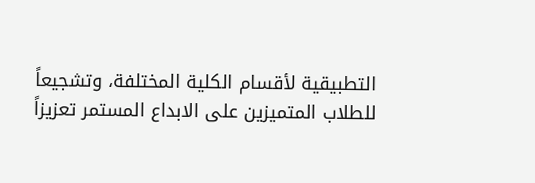التطبيقية لأقسام الكلية المختلفة، وتشجيعاً للطلاب المتميزين على الابداع المستمر تعزيزاً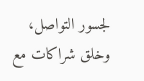لجسور التواصل، وخلق شراكات مع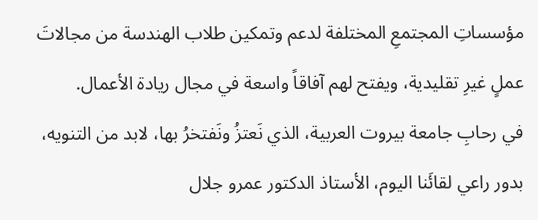مؤسساتِ المجتمعِ المختلفة لدعم وتمكين طلاب الهندسة من مجالاتَ عملٍ غيرِ تقليدية، ويفتح لهم آفاقاً واسعة في مجال ريادة الأعمال.
في رحابِ جامعة بيروت العربية، الذي نَعتزُ ونَفتخرُ بها، لابد من التنويه، بدور راعي لقائَنا اليوم، الأستاذ الدكتور عمرو جلال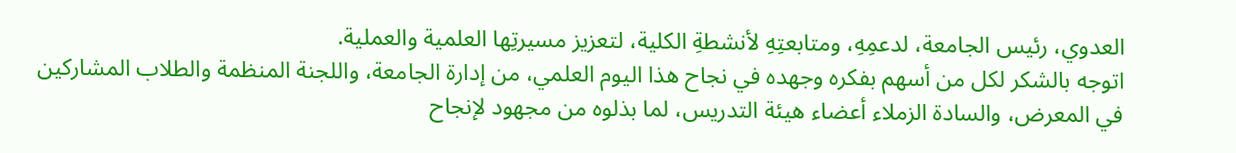العدوي، رئيس الجامعة، لدعمِهِ، ومتابعتِهِ لأنشطةِ الكلية، لتعزيز مسيرتِها العلمية والعملية.
اتوجه بالشكر لكل من أسهم بفكره وجهده في نجاح هذا اليوم العلمي، من إدارة الجامعة، واللجنة المنظمة والطلاب المشاركين في المعرض، والسادة الزملاء أعضاء هيئة التدريس، لما بذلوه من مجهود لإنجاح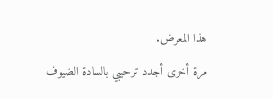هذا المعرض.
مرة أخرى أجدد ترحيبي بالسادة الضيوف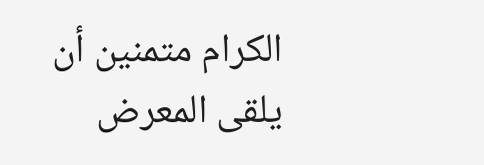الكرام متمنين أن يلقى المعرض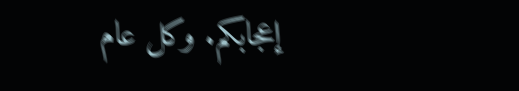إعجابكم. وكل عام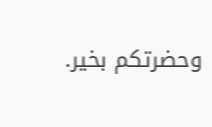وحضرتكم بخير.